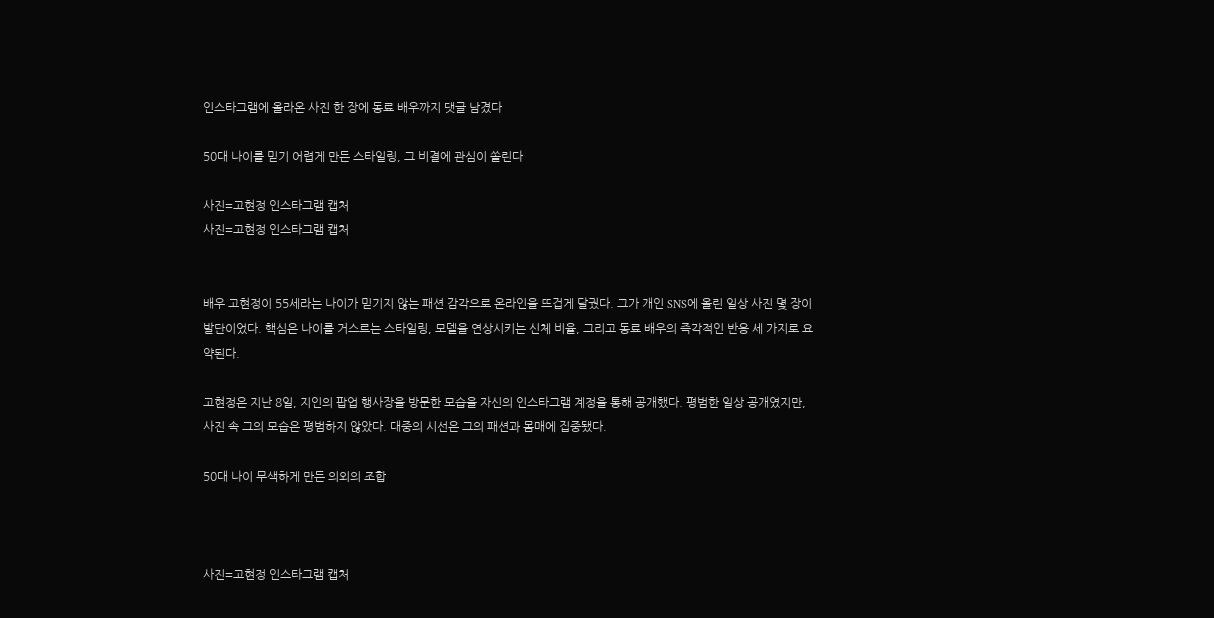인스타그램에 올라온 사진 한 장에 동료 배우까지 댓글 남겼다

50대 나이를 믿기 어렵게 만든 스타일링, 그 비결에 관심이 쏠린다

사진=고현정 인스타그램 캡처
사진=고현정 인스타그램 캡처


배우 고현정이 55세라는 나이가 믿기지 않는 패션 감각으로 온라인을 뜨겁게 달궜다. 그가 개인 SNS에 올린 일상 사진 몇 장이 발단이었다. 핵심은 나이를 거스르는 스타일링, 모델을 연상시키는 신체 비율, 그리고 동료 배우의 즉각적인 반응 세 가지로 요약된다.

고현정은 지난 8일, 지인의 팝업 행사장을 방문한 모습을 자신의 인스타그램 계정을 통해 공개했다. 평범한 일상 공개였지만, 사진 속 그의 모습은 평범하지 않았다. 대중의 시선은 그의 패션과 몸매에 집중됐다.

50대 나이 무색하게 만든 의외의 조합



사진=고현정 인스타그램 캡처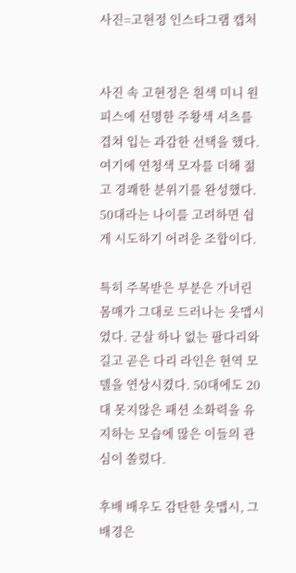사진=고현정 인스타그램 캡처


사진 속 고현정은 흰색 미니 원피스에 선명한 주황색 셔츠를 겹쳐 입는 과감한 선택을 했다. 여기에 연청색 모자를 더해 젊고 경쾌한 분위기를 완성했다. 50대라는 나이를 고려하면 쉽게 시도하기 어려운 조합이다.

특히 주목받은 부분은 가녀린 몸매가 그대로 드러나는 옷맵시였다. 군살 하나 없는 팔다리와 길고 곧은 다리 라인은 현역 모델을 연상시켰다. 50대에도 20대 못지않은 패션 소화력을 유지하는 모습에 많은 이들의 관심이 쏠렸다.

후배 배우도 감탄한 옷맵시, 그 배경은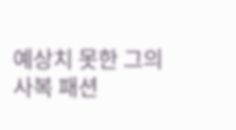예상치 못한 그의 사복 패션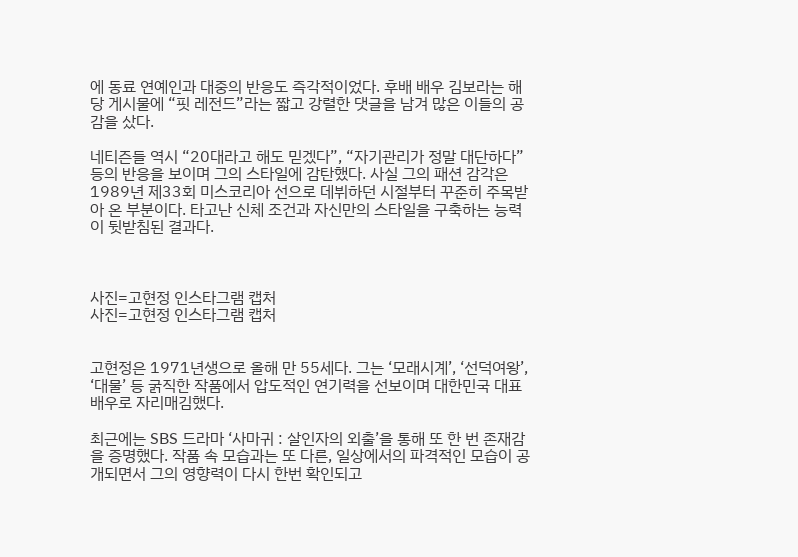에 동료 연예인과 대중의 반응도 즉각적이었다. 후배 배우 김보라는 해당 게시물에 “핏 레전드”라는 짧고 강렬한 댓글을 남겨 많은 이들의 공감을 샀다.

네티즌들 역시 “20대라고 해도 믿겠다”, “자기관리가 정말 대단하다” 등의 반응을 보이며 그의 스타일에 감탄했다. 사실 그의 패션 감각은 1989년 제33회 미스코리아 선으로 데뷔하던 시절부터 꾸준히 주목받아 온 부분이다. 타고난 신체 조건과 자신만의 스타일을 구축하는 능력이 뒷받침된 결과다.



사진=고현정 인스타그램 캡처
사진=고현정 인스타그램 캡처


고현정은 1971년생으로 올해 만 55세다. 그는 ‘모래시계’, ‘선덕여왕’, ‘대물’ 등 굵직한 작품에서 압도적인 연기력을 선보이며 대한민국 대표 배우로 자리매김했다.

최근에는 SBS 드라마 ‘사마귀 : 살인자의 외출’을 통해 또 한 번 존재감을 증명했다. 작품 속 모습과는 또 다른, 일상에서의 파격적인 모습이 공개되면서 그의 영향력이 다시 한번 확인되고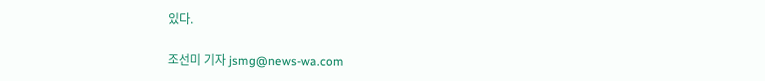있다.

조선미 기자 jsmg@news-wa.com